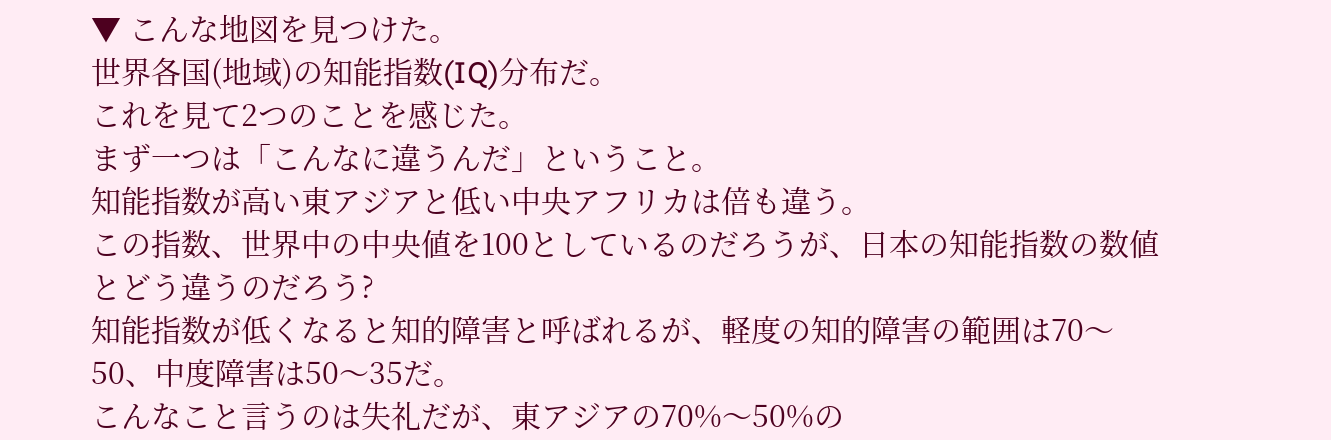▼ こんな地図を見つけた。
世界各国(地域)の知能指数(IQ)分布だ。
これを見て2つのことを感じた。
まず一つは「こんなに違うんだ」ということ。
知能指数が高い東アジアと低い中央アフリカは倍も違う。
この指数、世界中の中央値を100としているのだろうが、日本の知能指数の数値とどう違うのだろう?
知能指数が低くなると知的障害と呼ばれるが、軽度の知的障害の範囲は70〜50、中度障害は50〜35だ。
こんなこと言うのは失礼だが、東アジアの70%〜50%の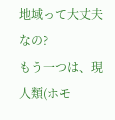地域って大丈夫なの?
もう一つは、現人類(ホモ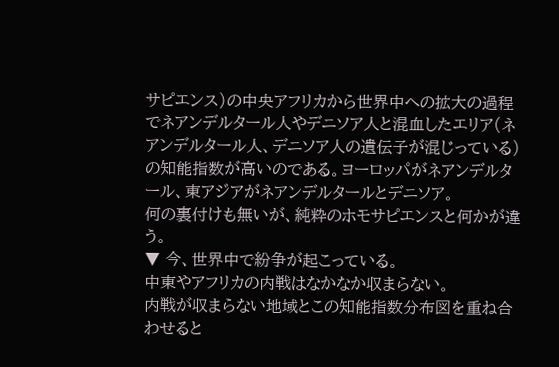サピエンス)の中央アフリカから世界中への拡大の過程でネアンデルタール人やデニソア人と混血したエリア(ネアンデルタール人、デニソア人の遺伝子が混じっている)の知能指数が高いのである。ヨーロッパがネアンデルタール、東アジアがネアンデルタールとデニソア。
何の裏付けも無いが、純粋のホモサピエンスと何かが違う。
▼ 今、世界中で紛争が起こっている。
中東やアフリカの内戦はなかなか収まらない。
内戦が収まらない地域とこの知能指数分布図を重ね合わせると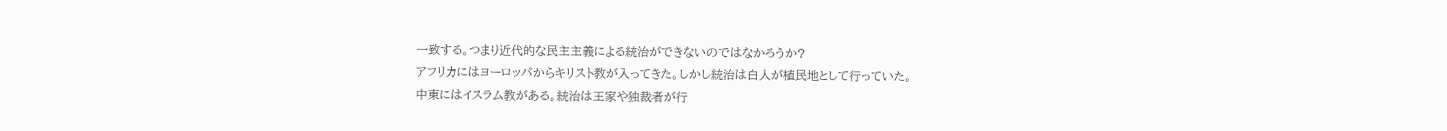一致する。つまり近代的な民主主義による統治ができないのではなかろうか?
アフリカにはヨーロッパからキリスト教が入ってきた。しかし統治は白人が植民地として行っていた。
中東にはイスラム教がある。統治は王家や独裁者が行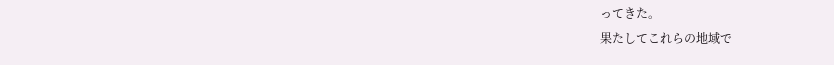ってきた。
果たしてこれらの地域で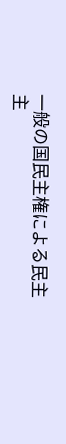一般の国民主権による民主主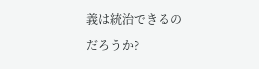義は統治できるのだろうか?